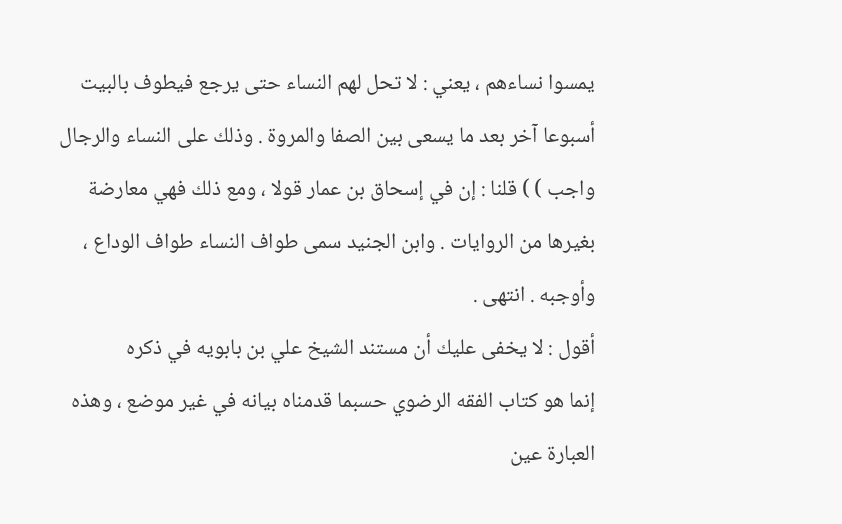يمسوا نساءهم ، يعني : لا تحل لهم النساء حتى يرجع فيطوف بالبيت
أسبوعا آخر بعد ما يسعى بين الصفا والمروة . وذلك على النساء والرجال
واجب ) ) قلنا : إن في إسحاق بن عمار قولا ، ومع ذلك فهي معارضة
بغيرها من الروايات . وابن الجنيد سمى طواف النساء طواف الوداع ،
وأوجبه . انتهى .
أقول : لا يخفى عليك أن مستند الشيخ علي بن بابويه في ذكره
إنما هو كتاب الفقه الرضوي حسبما قدمناه بيانه في غير موضع ، وهذه
العبارة عين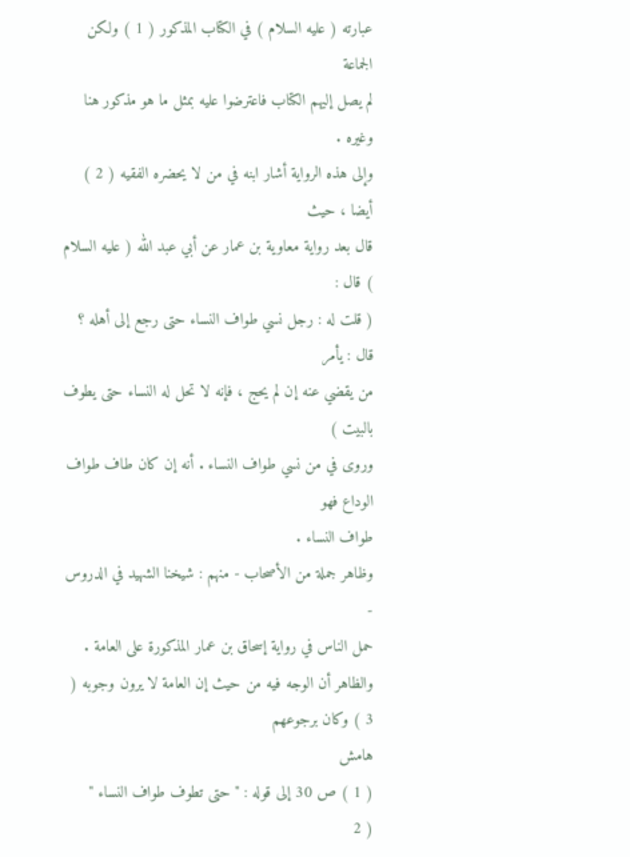عبارته ( عليه السلام ) في الكتاب المذكور ( 1 ) ولكن الجماعة
لم يصل إليهم الكتاب فاعترضوا عليه بمثل ما هو مذكور هنا وغيره .
وإلى هذه الرواية أشار ابنه في من لا يحضره الفقيه ( 2 ) أيضا ، حيث
قال بعد رواية معاوية بن عمار عن أبي عبد الله ( عليه السلام ) قال :
( قلت له : رجل نسي طواف النساء حتى رجع إلى أهله ؟ قال : يأمر
من يقضي عنه إن لم يحج ، فإنه لا تحل له النساء حتى يطوف بالبيت )
وروى في من نسي طواف النساء . أنه إن كان طاف طواف الوداع فهو
طواف النساء .
وظاهر جملة من الأصحاب - منهم : شيخنا الشهيد في الدروس -
حمل الناس في رواية إسحاق بن عمار المذكورة على العامة .
والظاهر أن الوجه فيه من حيث إن العامة لا يرون وجوبه ( 3 ) وكان برجوعهم
هامش
( 1 ) ص 30 إلى قوله : " حتى تطوف طواف النساء "
( 2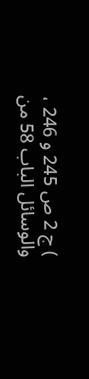) ج 2 ص 245 و 246 ، والوسائل الباب 58 من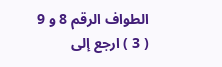الطواف الرقم 8 و 9
( 3 ) ارجع إلى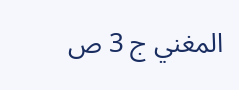المغني ج 3 ص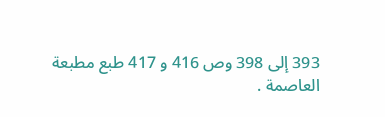393 إلى 398 وص 416 و 417 طبع مطبعة
العاصمة .